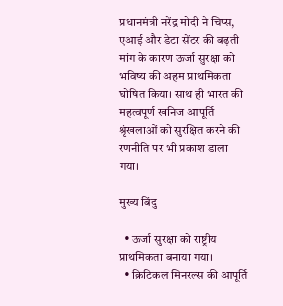प्रधानमंत्री नरेंद्र मोदी ने चिप्स, एआई और डेटा सेंटर की बढ़ती मांग के कारण ऊर्जा सुरक्षा को भविष्य की अहम प्राथमिकता घोषित किया। साथ ही भारत की महत्वपूर्ण खनिज आपूर्ति श्रृंखलाओं को सुरक्षित करने की रणनीति पर भी प्रकाश डाला गया।

मुख्य बिंदु

  • ऊर्जा सुरक्षा को राष्ट्रीय प्राथमिकता बनाया गया।
  • क्रिटिकल मिनरल्स की आपूर्ति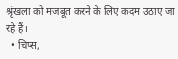श्रृंखला को मजबूत करने के लिए कदम उठाए जा रहे हैं।
  • चिप्स,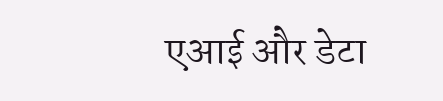एआई और डेटा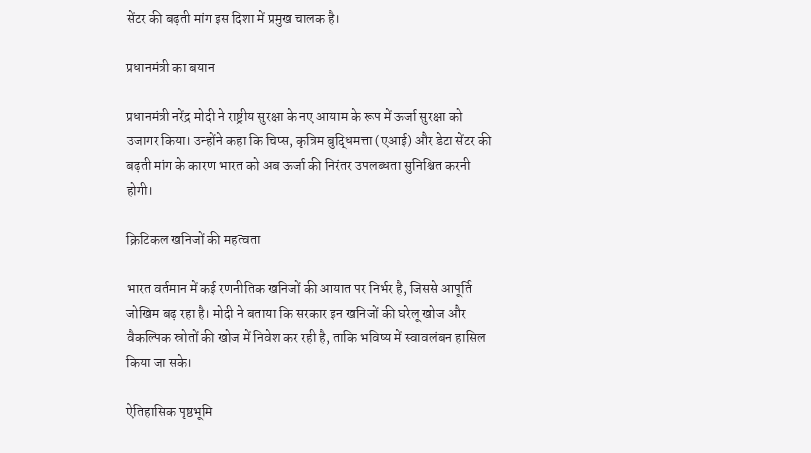सेंटर की बढ़ती मांग इस दिशा में प्रमुख चालक है।

प्रधानमंत्री का बयान

प्रधानमंत्री नरेंद्र मोदी ने राष्ट्रीय सुरक्षा के नए आयाम के रूप में ऊर्जा सुरक्षा को उजागर किया। उन्होंने कहा कि चिप्स, कृत्रिम बुद्धिमत्ता (एआई) और डेटा सेंटर की बढ़ती मांग के कारण भारत को अब ऊर्जा की निरंतर उपलब्धता सुनिश्चित करनी होगी।

क्रिटिकल खनिजों की महत्वता

भारत वर्तमान में कई रणनीतिक खनिजों की आयात पर निर्भर है, जिससे आपूर्ति जोखिम बढ़ रहा है। मोदी ने बताया कि सरकार इन खनिजों की घरेलू खोज और वैकल्पिक स्रोतों की खोज में निवेश कर रही है, ताकि भविष्य में स्वावलंबन हासिल किया जा सके।

ऐतिहासिक पृष्ठभूमि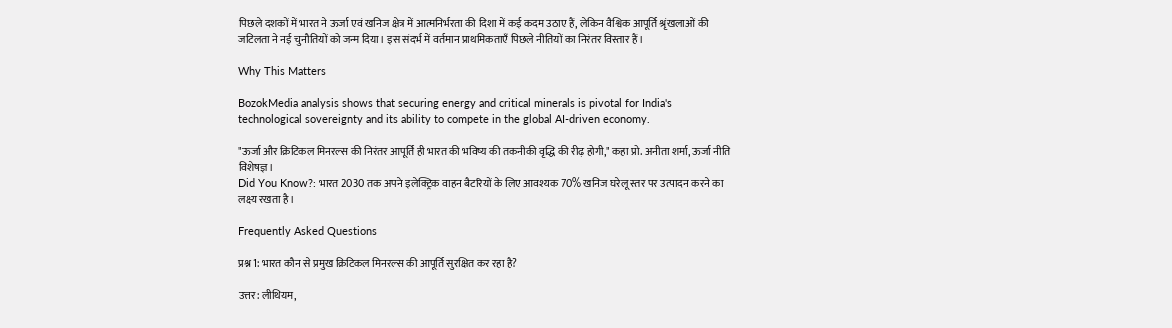पिछले दशकों में भारत ने ऊर्जा एवं खनिज क्षेत्र में आत्मनिर्भरता की दिशा में कई कदम उठाए हैं, लेकिन वैश्विक आपूर्ति श्रृंखलाओं की जटिलता ने नई चुनौतियों को जन्म दिया। इस संदर्भ में वर्तमान प्राथमिकताएँ पिछले नीतियों का निरंतर विस्तार हैं।

Why This Matters

BozokMedia analysis shows that securing energy and critical minerals is pivotal for India's technological sovereignty and its ability to compete in the global AI-driven economy.

"ऊर्जा और क्रिटिकल मिनरल्स की निरंतर आपूर्ति ही भारत की भविष्य की तकनीकी वृद्धि की रीढ़ होगी," कहा प्रो. अनीता शर्मा, ऊर्जा नीति विशेषज्ञ।
Did You Know?: भारत 2030 तक अपने इलेक्ट्रिक वाहन बैटरियों के लिए आवश्यक 70% खनिज घरेलू स्तर पर उत्पादन करने का लक्ष्य रखता है।

Frequently Asked Questions

प्रश्न 1: भारत कौन से प्रमुख क्रिटिकल मिनरल्स की आपूर्ति सुरक्षित कर रहा है?

उत्तर: लीथियम,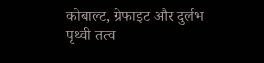कोबाल्ट, ग्रेफाइट और दुर्लभ पृथ्वी तत्व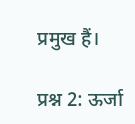प्रमुख हैं।

प्रश्न 2: ऊर्जा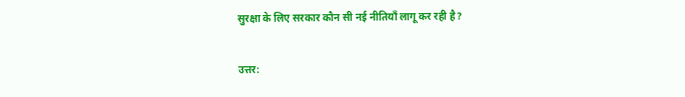सुरक्षा के लिए सरकार कौन सी नई नीतियाँ लागू कर रही है?

उत्तर: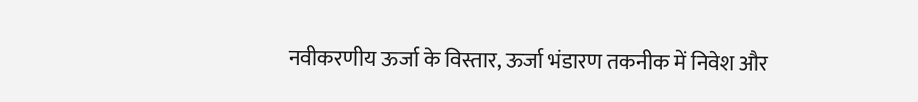नवीकरणीय ऊर्जा के विस्तार, ऊर्जा भंडारण तकनीक में निवेश और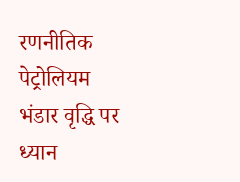रणनीतिक पेट्रोलियम भंडार वृद्धि पर ध्यान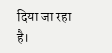दिया जा रहा है।